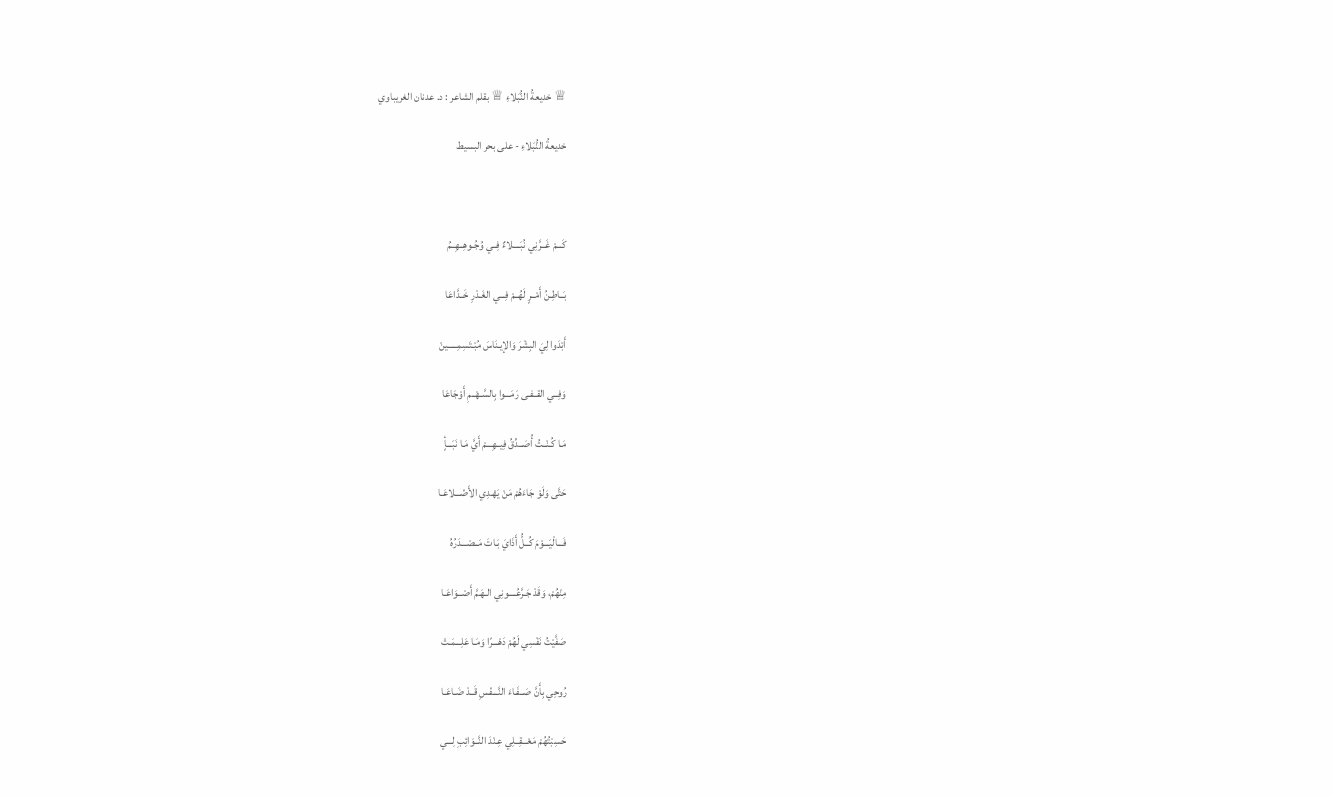♕ خديعةُ النُّبَلاءِ ♕ بقلم الشاعر : د. عدنان الغريباوي

خديعةُ النُّبَلاءِ - على بحر البسيط



كَـــمْ غَــرَّنِي نُبَــــلاءٌ فِــي وُجُـوهِــهِــمُ

بَــاطِـنُ أَمْــرٍ لَهُــمْ فِـــي الغَـدْرِ خَــدَّاعَا

أَبْدَوا لِيَ البِشْرَ وَالإيـنَاسَ مُبْـتَسِمِـــــينْ

وَفِــي القــفـى رَمَـــوا بِالسَّـهْــمِ أَوْجَاعَا

مَـا كُـنْــتُ أُصَــدِّقُ فِيــهِـــمْ أَيَّ مَـا نَبَـــأٍ

حَتَّى وَلَوْ جَاءَهُمْ مَنْ يَهْـدِي الأَضْـــلاعَـا

فَـــالْيَـــوْمَ كُــلُّ أَذَايَ بَـاتَ مَــصْـــدَرُهُ

مِنْهُمْ، وَقَدْ جَـرَّعُــــونِي الـهَـمَّ أَصْــوَاعَـا

صَفَّيْتُ نَفْسِي لَهُمْ دَهْـــرًا وَمَـا عَلِـــمَـتْ

رُوحِي بِأَنَّ صَــفَـاءَ النَّـــفْسِ قَــدْ ضَـاعَـا

حَسِبْتُهُمْ مَعْـــقِــلِي عِـنْدَ النَّــوَائِبِ لِـــي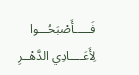فَـــــأَصْبَحُـــوا لِأَعَــــادِي الدَّهْــرِ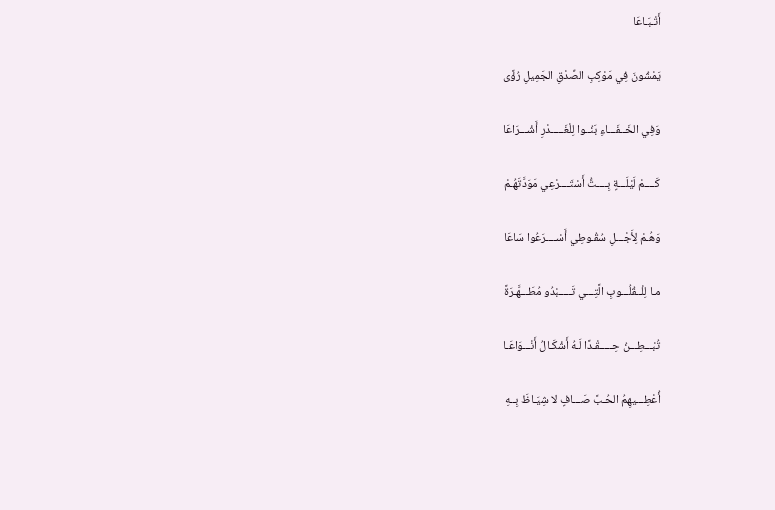أَتْـبَـاعَا

يَمْشُونَ فِي مَوْكِبِ الصِّدْقِ الجَمِيلِ رُؤًى

وَفِي الخَــفَـــاءِ بَنُــوا لِلْغَـــــدْرِ أَشْـــرَاعَا

كَــــمْ لَيْلَـــةٍ بِــــتُّ أَسْتَــــرْعِي مَوَدَّتَهُـمْ

وَهُـمْ لِأَجْـــلِ سُقُـوطِي أَسْــــرَعُوا سَاعَا

مـا لِلْــقُلُـــوبِ الَّتِـــي تَـــــبْدُو مُطَـــهَّـرَةً

تُبْـــطِـــنُ حِـــــقْـدًا لَـهُ أَشْكَـالُ أَنْـــوَاعَـا

أُعْطِـــيهِمُ الحُـبَّ صَـــافٍ لا شِيَـاظَ بِــهِ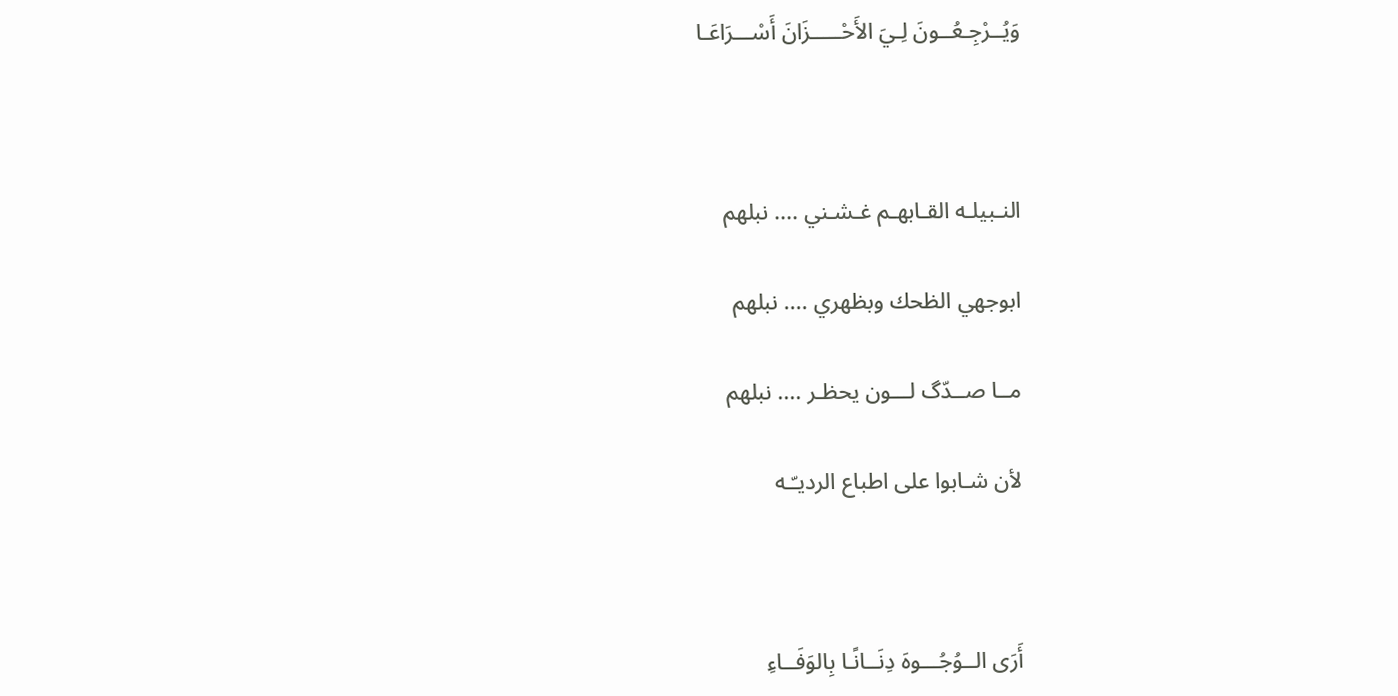وَيُــرْجِـعُــونَ لِـيَ الأَحْـــــزَانَ أَسْـــرَاعَـا



النـبيلـه القـابهـم غـشـني .... نبلهم

ابوجهي الظحك وبظهري .... نبلهم

مــا صــدّگ لـــون يحظـر .... نبلهم

لأن شـابوا على اطباع الرديـّـه



أَرَى الــوُجُـــوهَ دِنَــانًـا بِالوَفَــاءِ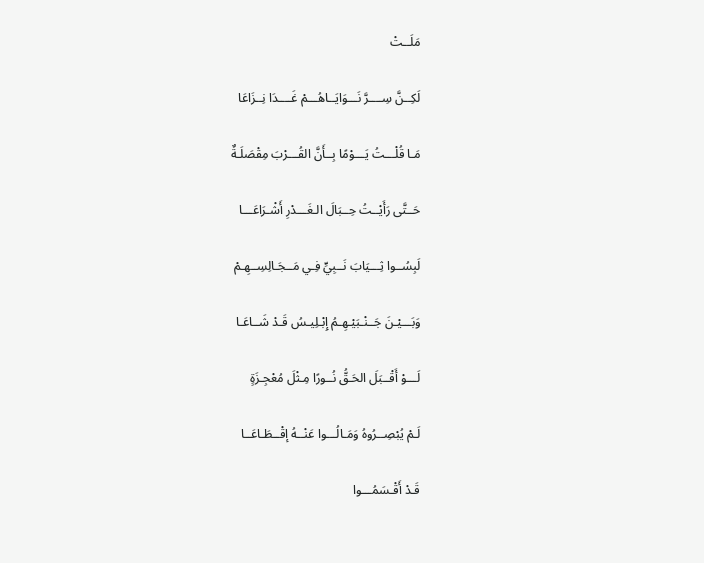مَلَــتْ

لَكِــنَّ سِــــرَّ نَـــوَايَــاهُـــمْ غَــــدَا نِــزَاعَا

مَـا قُلْـــتُ يَـــوْمًا بِــأَنَّ القُـــرْبَ مِقْصَلَـةٌ

حَــتَّى رَأَيْــتُ حِــبَالَ الـغَـــدْرِ أَشْـرَاعَـــا

لَبِسُــوا ثِـــيَابَ نَــبِيٍّ فِـي مَــجَـالِسِــهِـمْ

وَبَـــيْـنَ جَــنْـبَيْـهِـمُ إِبْـلِيـسُ قَـدْ شَــاعَـا

لَـــوْ أَقْــبَلَ الحَـقُّ نُــورًا مِـثْلَ مُعْجِـزَةٍ

لَـمْ يُبْصِــرُوهُ وَمَـالُـــوا عَنْــهُ إقْــطَـاعَــا

قَـدْ أَقْـسَمُـــوا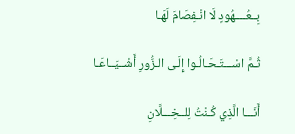بِــعُــــهُودٍ لَا انْـفِصَامَ لَهَـا

ثُـمَّ اسْـــتَـحَـالُـوا إِلَـى الـزُّورِ أَشْــيَــاعَـا

أَنَـــا الَّذِي كُـنْتُ لِلــخِـــلَّانِ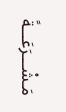مَـشْـــرَعَـــةً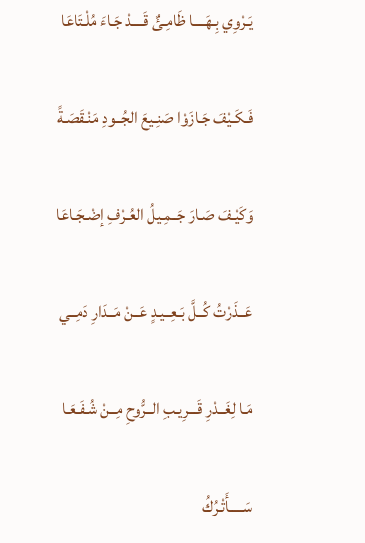يَـرْوِي بِـهَــــا ظَامِـئٌ قَــــدْ جَـاءَ مُلْـتَاعَا

فَـكَـيْفَ جَـازَوْا صَنِـيعَ الجُــودِ مَنْـقَصَـةً

وَكَيْـفَ صَـارَ جَــمِـيلُ العُـرْفِ إضْـجَـاعَا

عَــذَرْتُ كُــلَّ بَـعِــيـدٍ عَــنْ مَــدَارِ دَمِــي

مَـا لِغَــدْرِ قَـــرِيـبِ الــرُّوحِ مِــنْ شُـفَـعَـا

سَـــــأَتْـرُكُ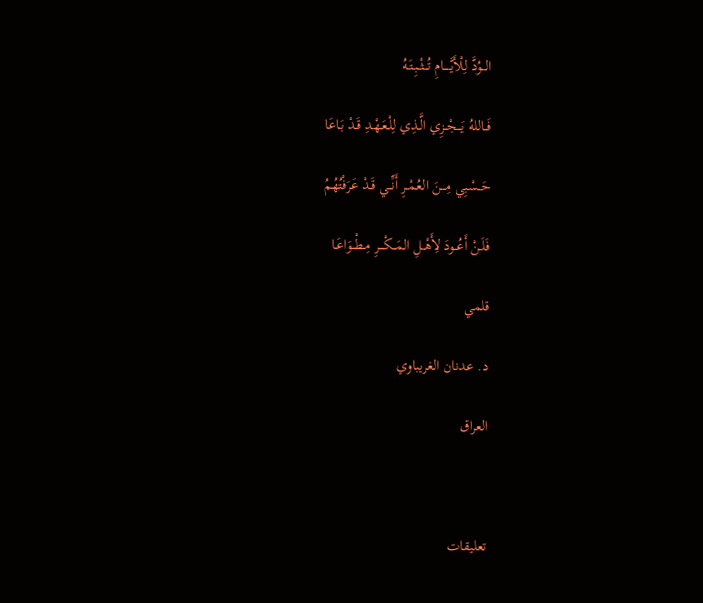الـــوُدَّ لِلْأَيَّـــــامِ تُـــثْــبِـتَـهُ

فَــاللهُ يَـــجْــزِي الَّـذِي لِلْـعَـهْـدِ قَـدْ بَـاعَا

حَــسْبِي مِـــنَ العُـمْـرِ أَنِّــي قَـدْ عَرَفْتُهُمُ

فَلَـنْ أَعُــودَ لِأَهْــلِ المَــكْــــرِ مِـطْــوَاعَـا

قلمي

د. عدنان الغريباوي

العراق



تعليقات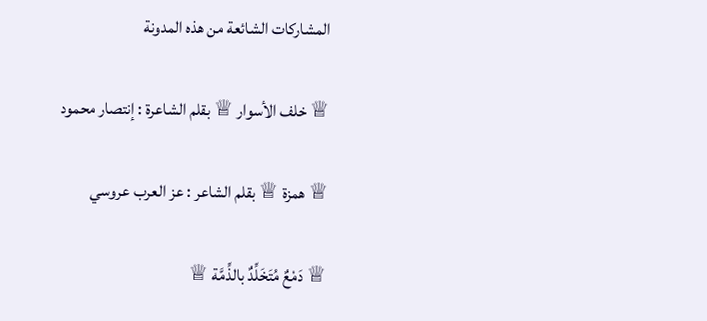المشاركات الشائعة من هذه المدونة

♕ خلف الأسوار ♕ بقلم الشاعرة : إنتصار محمود

♕ همزة ♕ بقلم الشاعر : عز العرب عروسي

♕ دَمْعٌ مُتَخَلِّدٌ بالذِّمَّة ♕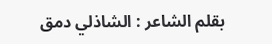بقلم الشاعر : الشاذلي دمق